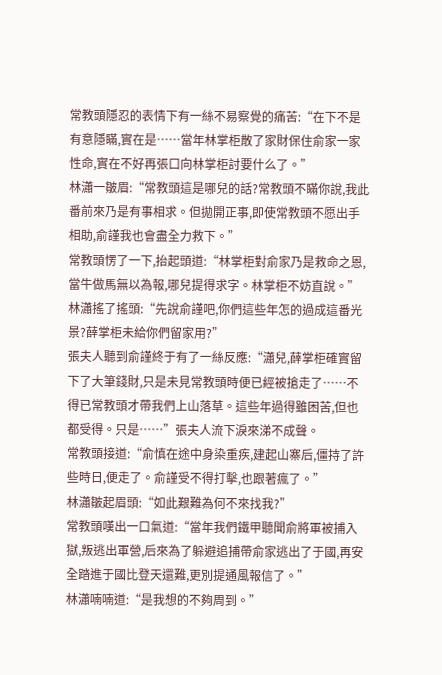常教頭隱忍的表情下有一絲不易察覺的痛苦:“在下不是有意隱瞞,實在是……當年林掌柜散了家財保住俞家一家性命,實在不好再張口向林掌柜討要什么了。”
林瀟一皺眉:“常教頭這是哪兒的話?常教頭不瞞你說,我此番前來乃是有事相求。但拋開正事,即使常教頭不愿出手相助,俞謹我也會盡全力救下。”
常教頭愣了一下,抬起頭道:“林掌柜對俞家乃是救命之恩,當牛做馬無以為報,哪兒提得求字。林掌柜不妨直說。”
林瀟搖了搖頭:“先說俞謹吧,你們這些年怎的過成這番光景?薛掌柜未給你們留家用?”
張夫人聽到俞謹終于有了一絲反應:“瀟兒,薛掌柜確實留下了大筆錢財,只是未見常教頭時便已經被搶走了……不得已常教頭才帶我們上山落草。這些年過得雖困苦,但也都受得。只是……”張夫人流下淚來涕不成聲。
常教頭接道:“俞慎在途中身染重疾,建起山寨后,僵持了許些時日,便走了。俞謹受不得打擊,也跟著瘋了。”
林瀟皺起眉頭:“如此艱難為何不來找我?”
常教頭嘆出一口氣道:“當年我們鐵甲聽聞俞將軍被捕入獄,叛逃出軍營,后來為了躲避追捕帶俞家逃出了于國,再安全踏進于國比登天還難,更別提通風報信了。”
林瀟喃喃道:“是我想的不夠周到。”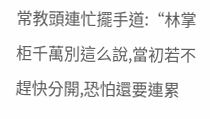常教頭連忙擺手道:“林掌柜千萬別這么說,當初若不趕快分開,恐怕還要連累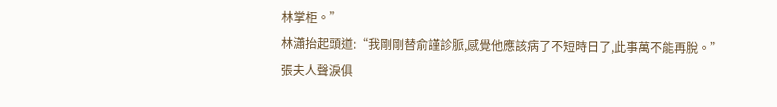林掌柜。”
林瀟抬起頭道:“我剛剛替俞謹診脈,感覺他應該病了不短時日了,此事萬不能再脫。”
張夫人聲淚俱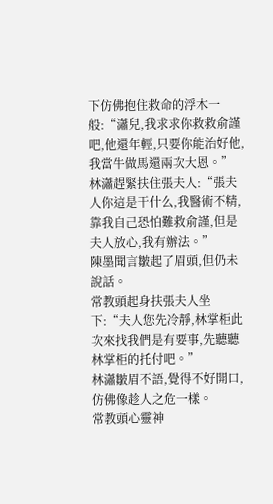下仿佛抱住救命的浮木一般:“瀟兒,我求求你救救俞謹吧,他還年輕,只要你能治好他,我當牛做馬還兩次大恩。”
林瀟趕緊扶住張夫人:“張夫人你這是干什么,我醫術不精,靠我自己恐怕難救俞謹,但是夫人放心,我有辦法。”
陳墨聞言皺起了眉頭,但仍未說話。
常教頭起身扶張夫人坐下:“夫人您先冷靜,林掌柜此次來找我們是有要事,先聽聽林掌柜的托付吧。”
林瀟皺眉不語,覺得不好開口,仿佛像趁人之危一樣。
常教頭心靈神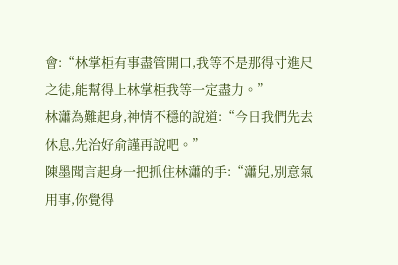會:“林掌柜有事盡管開口,我等不是那得寸進尺之徒,能幫得上林掌柜我等一定盡力。”
林瀟為難起身,神情不穩的說道:“今日我們先去休息,先治好俞謹再說吧。”
陳墨聞言起身一把抓住林瀟的手:“瀟兒,別意氣用事,你覺得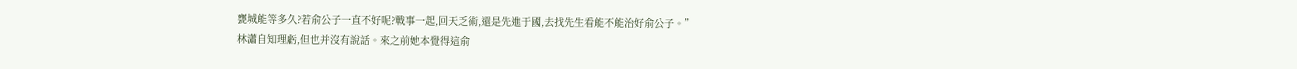甕城能等多久?若俞公子一直不好呢?戰事一起,回天乏術,還是先進于國,去找先生看能不能治好俞公子。”
林瀟自知理虧,但也并沒有說話。來之前她本覺得這俞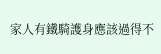家人有鐵騎護身應該過得不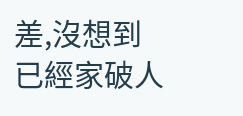差,沒想到已經家破人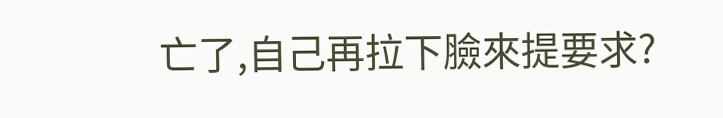亡了,自己再拉下臉來提要求?